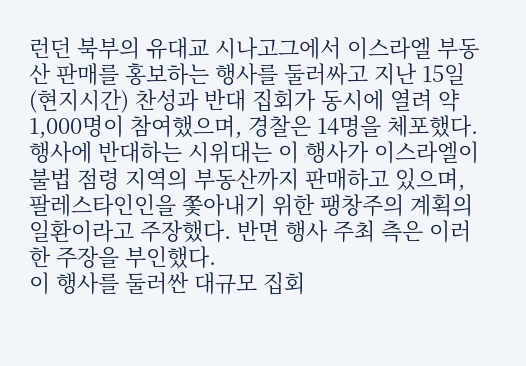런던 북부의 유대교 시나고그에서 이스라엘 부동산 판매를 홍보하는 행사를 둘러싸고 지난 15일(현지시간) 찬성과 반대 집회가 동시에 열려 약 1,000명이 참여했으며, 경찰은 14명을 체포했다.
행사에 반대하는 시위대는 이 행사가 이스라엘이 불법 점령 지역의 부동산까지 판매하고 있으며, 팔레스타인인을 쫓아내기 위한 팽창주의 계획의 일환이라고 주장했다. 반면 행사 주최 측은 이러한 주장을 부인했다.
이 행사를 둘러싼 대규모 집회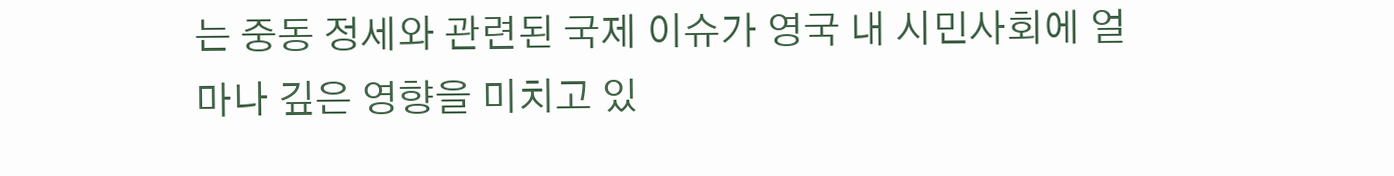는 중동 정세와 관련된 국제 이슈가 영국 내 시민사회에 얼마나 깊은 영향을 미치고 있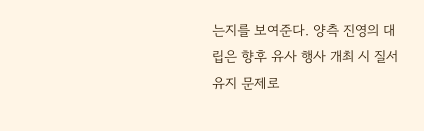는지를 보여준다. 양측 진영의 대립은 향후 유사 행사 개최 시 질서 유지 문제로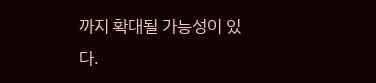까지 확대될 가능성이 있다.